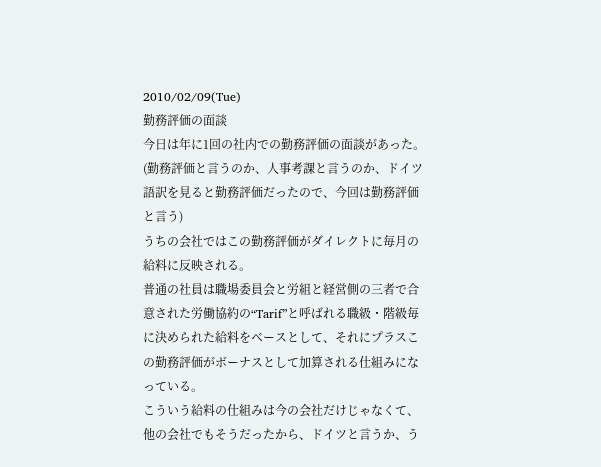2010/02/09(Tue)
勤務評価の面談
今日は年に1回の社内での勤務評価の面談があった。
(勤務評価と言うのか、人事考課と言うのか、ドイツ語訳を見ると勤務評価だったので、今回は勤務評価と言う)
うちの会社ではこの勤務評価がダイレクトに毎月の給料に反映される。
普通の社員は職場委員会と労組と経営側の三者で合意された労働協約の“Tarif”と呼ばれる職級・階級毎に決められた給料をベースとして、それにプラスこの勤務評価がボーナスとして加算される仕組みになっている。
こういう給料の仕組みは今の会社だけじゃなくて、他の会社でもそうだったから、ドイツと言うか、う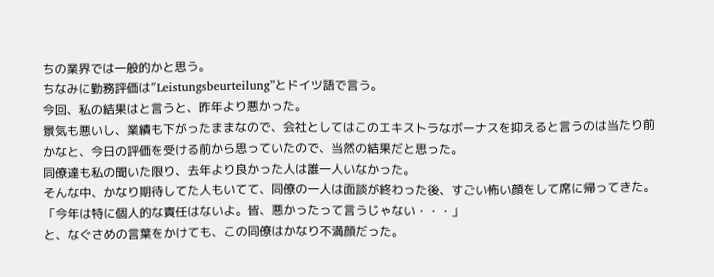ちの業界では一般的かと思う。
ちなみに勤務評価は”Leistungsbeurteilung”とドイツ語で言う。
今回、私の結果はと言うと、昨年より悪かった。
景気も悪いし、業績も下がったままなので、会社としてはこのエキストラなボーナスを抑えると言うのは当たり前かなと、今日の評価を受ける前から思っていたので、当然の結果だと思った。
同僚達も私の聞いた限り、去年より良かった人は誰一人いなかった。
そんな中、かなり期待してた人もいてて、同僚の一人は面談が終わった後、すごい怖い顔をして席に帰ってきた。
「今年は特に個人的な責任はないよ。皆、悪かったって言うじゃない・・・」
と、なぐさめの言葉をかけても、この同僚はかなり不満顔だった。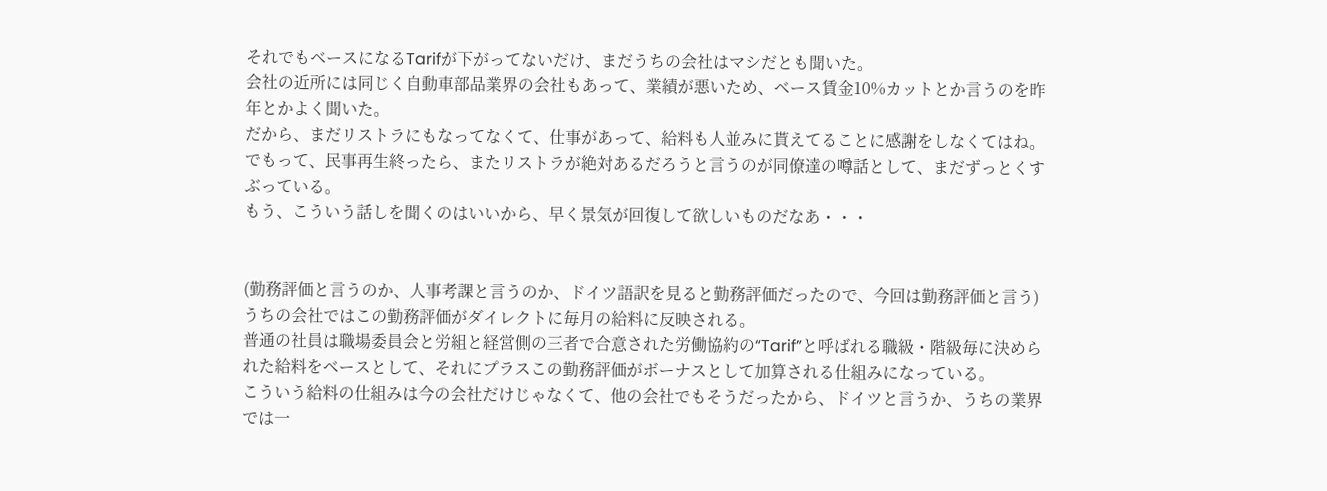それでもベースになるTarifが下がってないだけ、まだうちの会社はマシだとも聞いた。
会社の近所には同じく自動車部品業界の会社もあって、業績が悪いため、ベース賃金10%カットとか言うのを昨年とかよく聞いた。
だから、まだリストラにもなってなくて、仕事があって、給料も人並みに貰えてることに感謝をしなくてはね。
でもって、民事再生終ったら、またリストラが絶対あるだろうと言うのが同僚達の噂話として、まだずっとくすぶっている。
もう、こういう話しを聞くのはいいから、早く景気が回復して欲しいものだなあ・・・


(勤務評価と言うのか、人事考課と言うのか、ドイツ語訳を見ると勤務評価だったので、今回は勤務評価と言う)
うちの会社ではこの勤務評価がダイレクトに毎月の給料に反映される。
普通の社員は職場委員会と労組と経営側の三者で合意された労働協約の“Tarif”と呼ばれる職級・階級毎に決められた給料をベースとして、それにプラスこの勤務評価がボーナスとして加算される仕組みになっている。
こういう給料の仕組みは今の会社だけじゃなくて、他の会社でもそうだったから、ドイツと言うか、うちの業界では一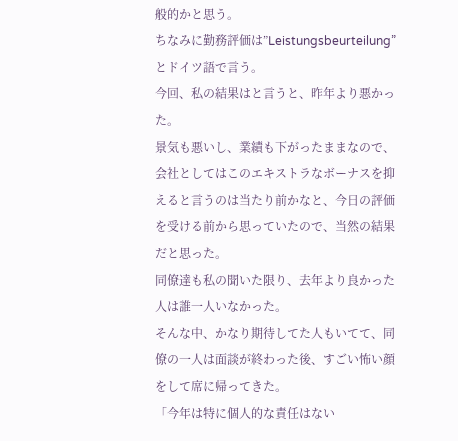般的かと思う。
ちなみに勤務評価は”Leistungsbeurteilung”とドイツ語で言う。
今回、私の結果はと言うと、昨年より悪かった。
景気も悪いし、業績も下がったままなので、会社としてはこのエキストラなボーナスを抑えると言うのは当たり前かなと、今日の評価を受ける前から思っていたので、当然の結果だと思った。
同僚達も私の聞いた限り、去年より良かった人は誰一人いなかった。
そんな中、かなり期待してた人もいてて、同僚の一人は面談が終わった後、すごい怖い顔をして席に帰ってきた。
「今年は特に個人的な責任はない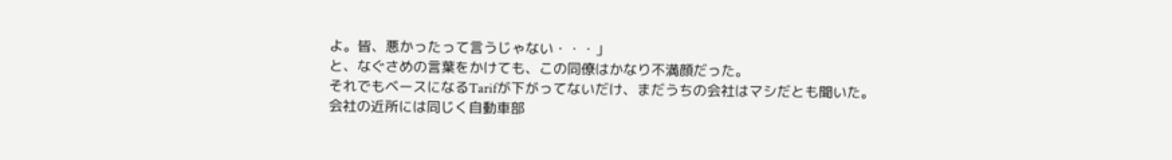よ。皆、悪かったって言うじゃない・・・」
と、なぐさめの言葉をかけても、この同僚はかなり不満顔だった。
それでもベースになるTarifが下がってないだけ、まだうちの会社はマシだとも聞いた。
会社の近所には同じく自動車部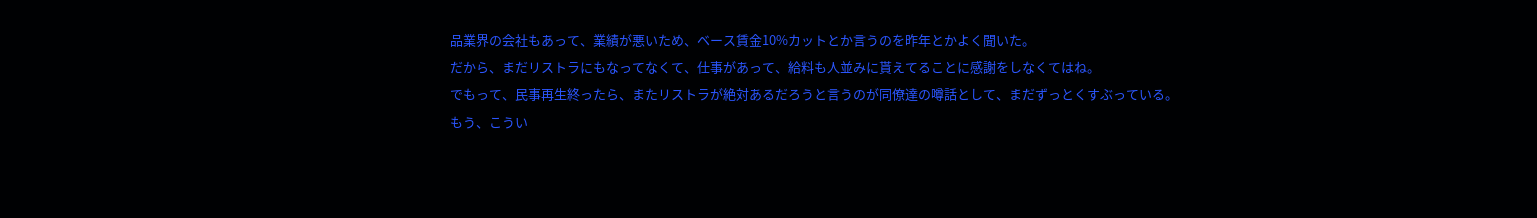品業界の会社もあって、業績が悪いため、ベース賃金10%カットとか言うのを昨年とかよく聞いた。
だから、まだリストラにもなってなくて、仕事があって、給料も人並みに貰えてることに感謝をしなくてはね。
でもって、民事再生終ったら、またリストラが絶対あるだろうと言うのが同僚達の噂話として、まだずっとくすぶっている。
もう、こうい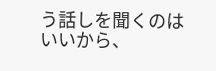う話しを聞くのはいいから、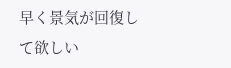早く景気が回復して欲しい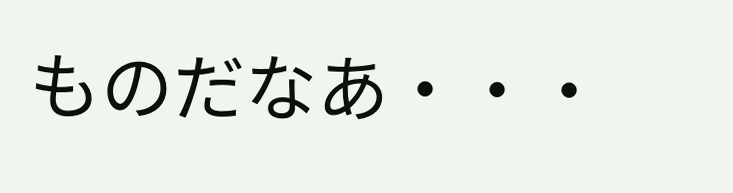ものだなあ・・・